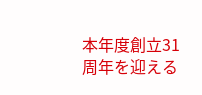本年度創立31周年を迎える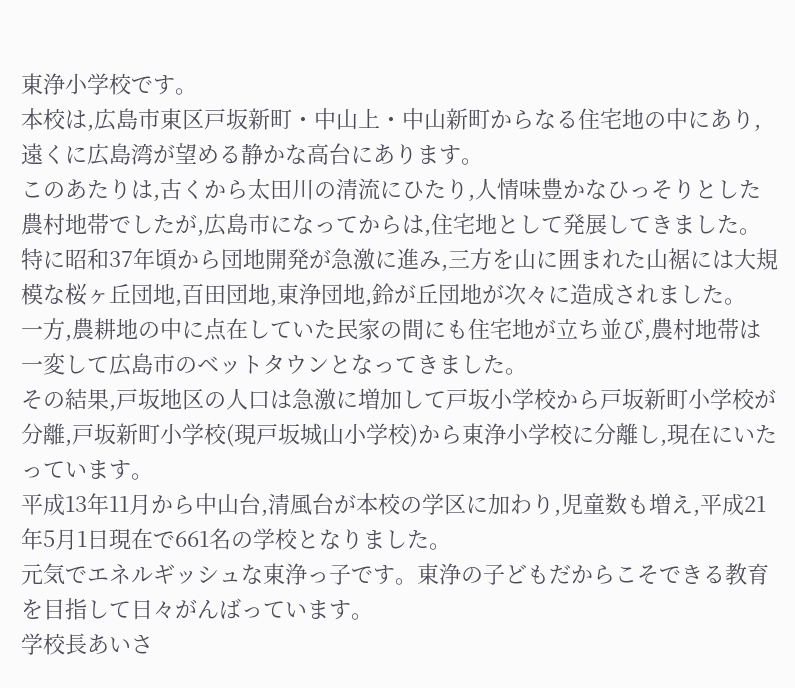東浄小学校です。
本校は,広島市東区戸坂新町・中山上・中山新町からなる住宅地の中にあり,遠くに広島湾が望める静かな高台にあります。
このあたりは,古くから太田川の清流にひたり,人情味豊かなひっそりとした農村地帯でしたが,広島市になってからは,住宅地として発展してきました。
特に昭和37年頃から団地開発が急激に進み,三方を山に囲まれた山裾には大規模な桜ヶ丘団地,百田団地,東浄団地,鈴が丘団地が次々に造成されました。
一方,農耕地の中に点在していた民家の間にも住宅地が立ち並び,農村地帯は一変して広島市のベットタウンとなってきました。
その結果,戸坂地区の人口は急激に増加して戸坂小学校から戸坂新町小学校が分離,戸坂新町小学校(現戸坂城山小学校)から東浄小学校に分離し,現在にいたっています。
平成13年11月から中山台,清風台が本校の学区に加わり,児童数も増え,平成21年5月1日現在で661名の学校となりました。
元気でエネルギッシュな東浄っ子です。東浄の子どもだからこそできる教育を目指して日々がんばっています。
学校長あいさ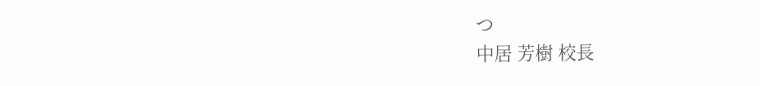つ
中居 芳樹 校長